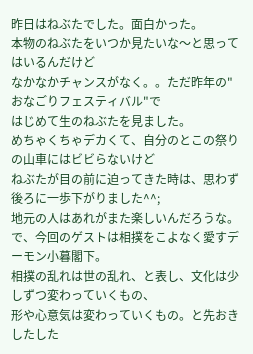昨日はねぶたでした。面白かった。
本物のねぶたをいつか見たいな〜と思ってはいるんだけど
なかなかチャンスがなく。。ただ昨年の"おなごりフェスティバル"で
はじめて生のねぶたを見ました。
めちゃくちゃデカくて、自分のとこの祭りの山車にはビビらないけど
ねぶたが目の前に迫ってきた時は、思わず後ろに一歩下がりました^^;
地元の人はあれがまた楽しいんだろうな。
で、今回のゲストは相撲をこよなく愛すデーモン小暮閣下。
相撲の乱れは世の乱れ、と表し、文化は少しずつ変わっていくもの、
形や心意気は変わっていくもの。と先おきしたした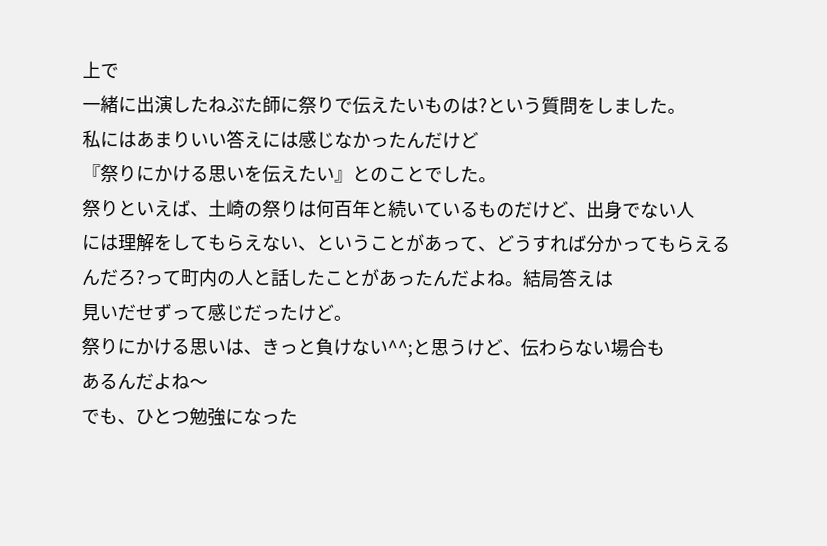上で
一緒に出演したねぶた師に祭りで伝えたいものは?という質問をしました。
私にはあまりいい答えには感じなかったんだけど
『祭りにかける思いを伝えたい』とのことでした。
祭りといえば、土崎の祭りは何百年と続いているものだけど、出身でない人
には理解をしてもらえない、ということがあって、どうすれば分かってもらえる
んだろ?って町内の人と話したことがあったんだよね。結局答えは
見いだせずって感じだったけど。
祭りにかける思いは、きっと負けない^^;と思うけど、伝わらない場合も
あるんだよね〜
でも、ひとつ勉強になった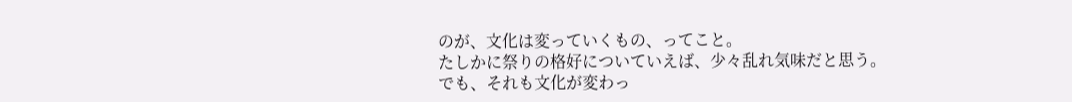のが、文化は変っていくもの、ってこと。
たしかに祭りの格好についていえば、少々乱れ気味だと思う。
でも、それも文化が変わっ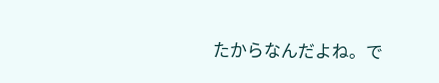たからなんだよね。で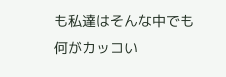も私達はそんな中でも
何がカッコい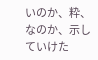いのか、粋、なのか、示していけた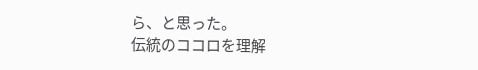ら、と思った。
伝統のココロを理解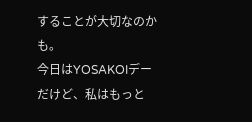することが大切なのかも。
今日はYOSAKOIデーだけど、私はもっと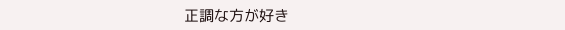正調な方が好き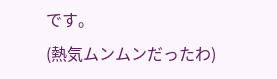です。
(熱気ムンムンだったわ)